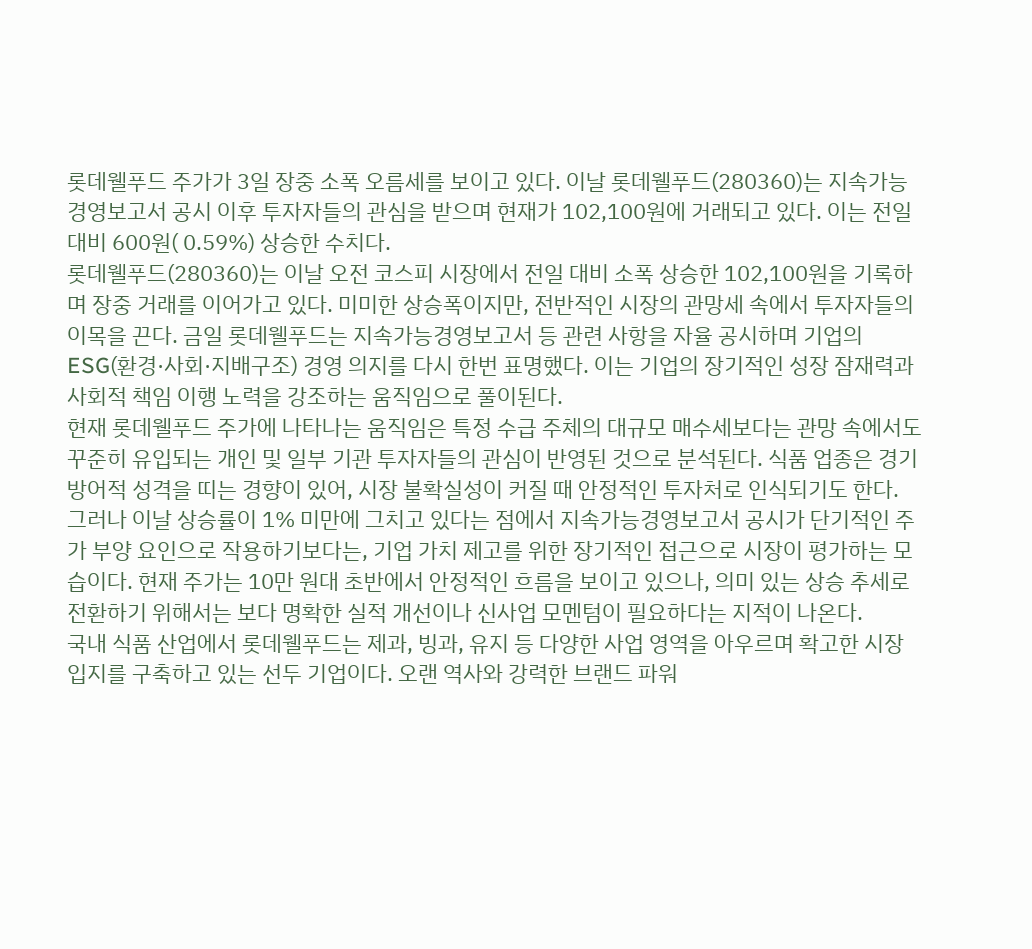롯데웰푸드 주가가 3일 장중 소폭 오름세를 보이고 있다. 이날 롯데웰푸드(280360)는 지속가능경영보고서 공시 이후 투자자들의 관심을 받으며 현재가 102,100원에 거래되고 있다. 이는 전일 대비 600원( 0.59%) 상승한 수치다.
롯데웰푸드(280360)는 이날 오전 코스피 시장에서 전일 대비 소폭 상승한 102,100원을 기록하며 장중 거래를 이어가고 있다. 미미한 상승폭이지만, 전반적인 시장의 관망세 속에서 투자자들의 이목을 끈다. 금일 롯데웰푸드는 지속가능경영보고서 등 관련 사항을 자율 공시하며 기업의 ESG(환경·사회·지배구조) 경영 의지를 다시 한번 표명했다. 이는 기업의 장기적인 성장 잠재력과 사회적 책임 이행 노력을 강조하는 움직임으로 풀이된다.
현재 롯데웰푸드 주가에 나타나는 움직임은 특정 수급 주체의 대규모 매수세보다는 관망 속에서도 꾸준히 유입되는 개인 및 일부 기관 투자자들의 관심이 반영된 것으로 분석된다. 식품 업종은 경기 방어적 성격을 띠는 경향이 있어, 시장 불확실성이 커질 때 안정적인 투자처로 인식되기도 한다. 그러나 이날 상승률이 1% 미만에 그치고 있다는 점에서 지속가능경영보고서 공시가 단기적인 주가 부양 요인으로 작용하기보다는, 기업 가치 제고를 위한 장기적인 접근으로 시장이 평가하는 모습이다. 현재 주가는 10만 원대 초반에서 안정적인 흐름을 보이고 있으나, 의미 있는 상승 추세로 전환하기 위해서는 보다 명확한 실적 개선이나 신사업 모멘텀이 필요하다는 지적이 나온다.
국내 식품 산업에서 롯데웰푸드는 제과, 빙과, 유지 등 다양한 사업 영역을 아우르며 확고한 시장 입지를 구축하고 있는 선두 기업이다. 오랜 역사와 강력한 브랜드 파워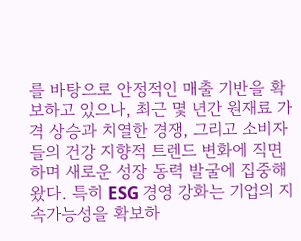를 바탕으로 안정적인 매출 기반을 확보하고 있으나, 최근 몇 년간 원재료 가격 상승과 치열한 경쟁, 그리고 소비자들의 건강 지향적 트렌드 변화에 직면하며 새로운 성장 동력 발굴에 집중해왔다. 특히 ESG 경영 강화는 기업의 지속가능성을 확보하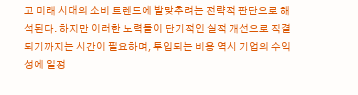고 미래 시대의 소비 트렌드에 발맞추려는 전략적 판단으로 해석된다. 하지만 이러한 노력들이 단기적인 실적 개선으로 직결되기까지는 시간이 필요하며, 투입되는 비용 역시 기업의 수익성에 일정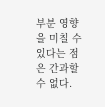부분 영향을 미칠 수 있다는 점은 간과할 수 없다.